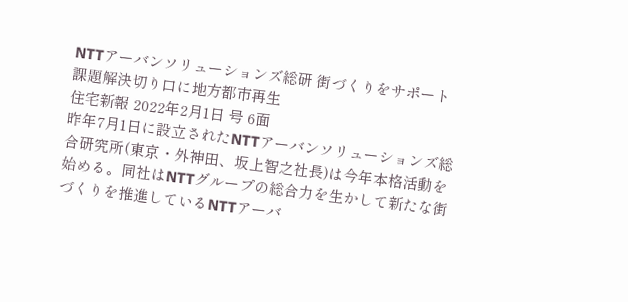NTTアーバンソリューションズ総研 街づくりをサポート 課題解決切り口に地方都市再生
住宅新報 2022年2月1日 号 6面
昨年7月1日に設立されたNTTアーバンソリューションズ総合研究所(東京・外神田、坂上智之社長)は今年本格活動を始める。同社はNTTグループの総合力を生かして新たな街づくりを推進しているNTTアーバ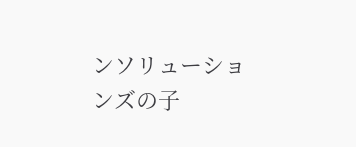ンソリューションズの子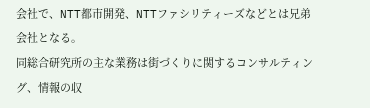会社で、NTT都市開発、NTTファシリティーズなどとは兄弟会社となる。
同総合研究所の主な業務は街づくりに関するコンサルティング、情報の収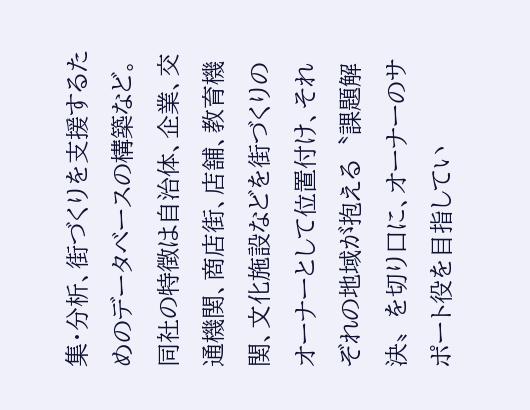集・分析、街づくりを支援するためのデータベースの構築など。同社の特徴は自治体、企業、交通機関、商店街、店舗、教育機関、文化施設などを街づくりのオーナーとして位置付け、それぞれの地域が抱える〝課題解決〟を切り口に、オーナーのサポート役を目指してい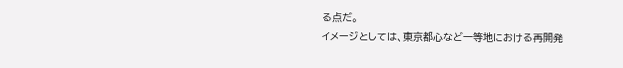る点だ。
イメージとしては、東京都心など一等地における再開発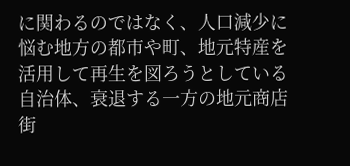に関わるのではなく、人口減少に悩む地方の都市や町、地元特産を活用して再生を図ろうとしている自治体、衰退する一方の地元商店街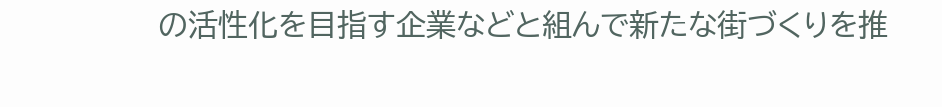の活性化を目指す企業などと組んで新たな街づくりを推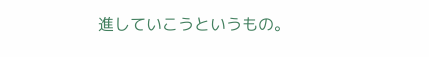進していこうというもの。